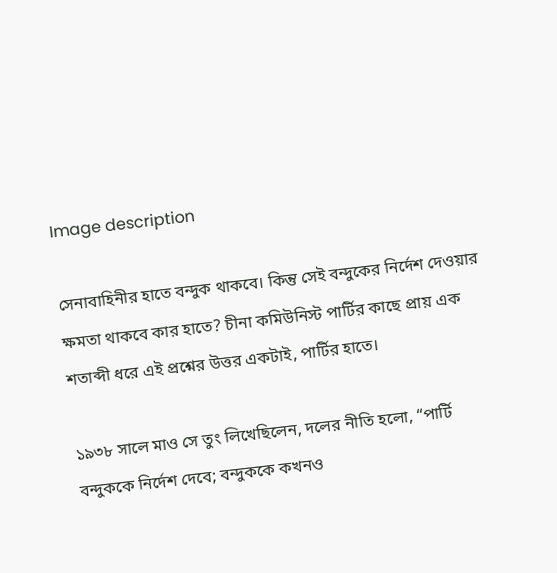Image description

সেনাবাহিনীর হাতে বন্দুক থাকবে। কিন্তু সেই বন্দুকের নির্দেশ দেওয়ার ক্ষমতা থাকবে কার হাতে? চীনা কমিউনিস্ট পার্টির কাছে প্রায় এক শতাব্দী ধরে এই প্রশ্নের উত্তর একটাই, পার্টির হাতে।

১৯৩৮ সালে মাও সে তুং লিখেছিলেন, দলের নীতি হলো, “পার্টি বন্দুককে নির্দেশ দেবে; বন্দুককে কখনও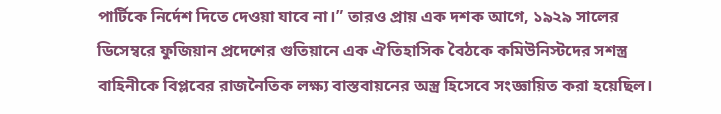পার্টিকে নির্দেশ দিতে দেওয়া যাবে না।” তারও প্রায় এক দশক আগে, ১৯২৯ সালের ডিসেম্বরে ফুজিয়ান প্রদেশের গুতিয়ানে এক ঐতিহাসিক বৈঠকে কমিউনিস্টদের সশস্ত্র বাহিনীকে বিপ্লবের রাজনৈতিক লক্ষ্য বাস্তবায়নের অস্ত্র হিসেবে সংজ্ঞায়িত করা হয়েছিল।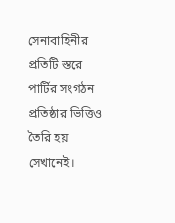সেনাবাহিনীর প্রতিটি স্তরে পার্টির সংগঠন প্রতিষ্ঠার ভিত্তিও তৈরি হয় সেখানেই।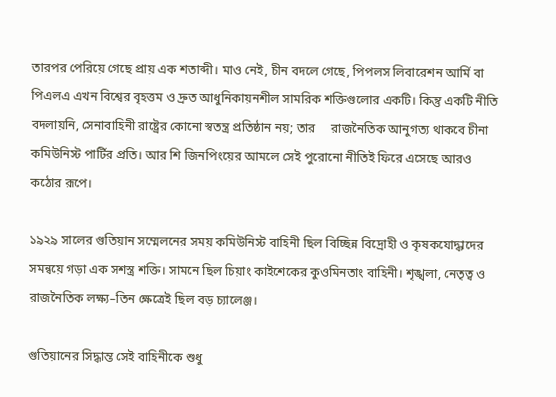তারপর পেরিয়ে গেছে প্রায় এক শতাব্দী। মাও নেই, চীন বদলে গেছে, পিপলস লিবারেশন আর্মি বা পিএলএ এখন বিশ্বের বৃহত্তম ও দ্রুত আধুনিকায়নশীল সামরিক শক্তিগুলোর একটি। কিন্তু একটি নীতি বদলায়নি, সেনাবাহিনী রাষ্ট্রের কোনো স্বতন্ত্র প্রতিষ্ঠান নয়; তার     রাজনৈতিক আনুগত্য থাকবে চীনা কমিউনিস্ট পার্টির প্রতি। আর শি জিনপিংয়ের আমলে সেই পুরোনো নীতিই ফিরে এসেছে আরও কঠোর রূপে।

১৯২৯ সালের গুতিয়ান সম্মেলনের সময় কমিউনিস্ট বাহিনী ছিল বিচ্ছিন্ন বিদ্রোহী ও কৃষকযোদ্ধাদের সমন্বয়ে গড়া এক সশস্ত্র শক্তি। সামনে ছিল চিয়াং কাইশেকের কুওমিনতাং বাহিনী। শৃঙ্খলা, নেতৃত্ব ও রাজনৈতিক লক্ষ্য–তিন ক্ষেত্রেই ছিল বড় চ্যালেঞ্জ।

গুতিয়ানের সিদ্ধান্ত সেই বাহিনীকে শুধু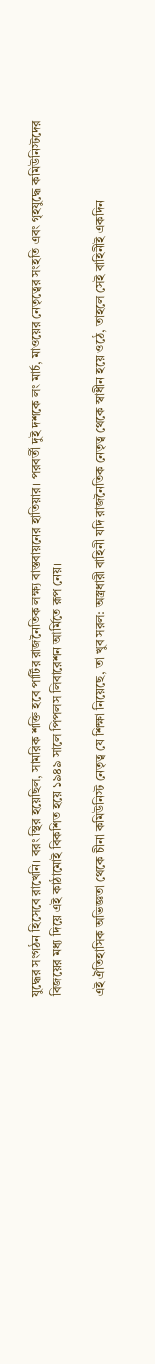যুদ্ধের সংগঠন হিসেবে রাখেনি। বরং স্থির হয়েছিল, সামরিক শক্তি হবে পার্টির রাজনৈতিক লক্ষ্য বাস্তবায়নের হাতিয়ার। পরবর্তী দুই দশকে লং মার্চ, মাওয়ের নেতৃত্বের সংহতি এবং গৃহযুদ্ধে কমিউনিস্টদের বিজয়ের মধ্য দিয়ে এই কাঠামোই বিকশিত হয়ে ১৯৪৯ সালে পিপলস লিবারেশন আর্মিতে রূপ নেয়।

এই ঐতিহাসিক অভিজ্ঞতা থেকে চীনা কমিউনিস্ট নেতৃত্ব যে শিক্ষা নিয়েছে, তা খুব সরল: অস্ত্রধারী বাহিনী যদি রাজনৈতিক নেতৃত্ব থেকে স্বাধীন হয়ে ওঠে, তাহলে সেই বাহিনীই একদিন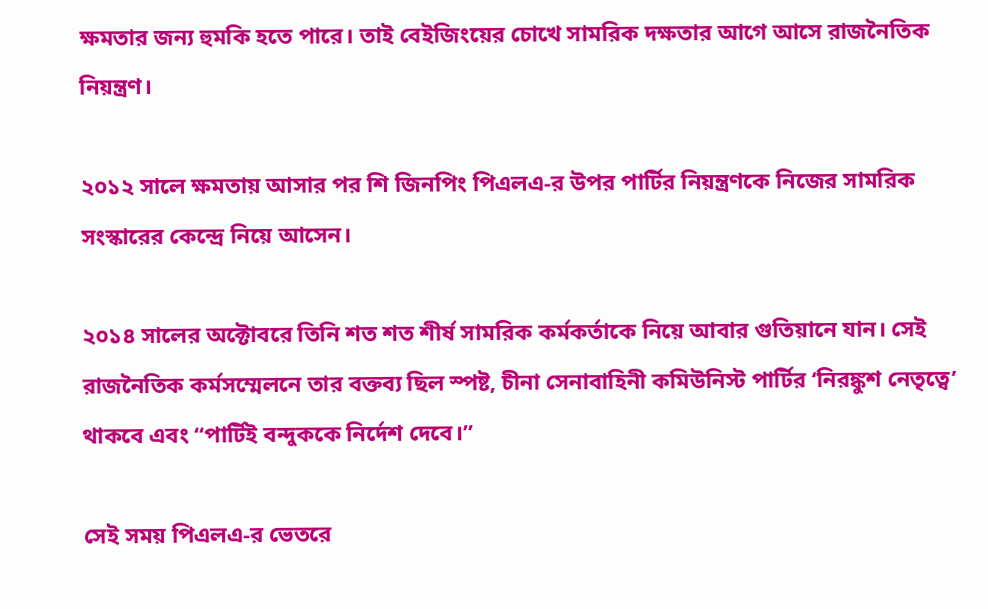ক্ষমতার জন্য হুমকি হতে পারে। তাই বেইজিংয়ের চোখে সামরিক দক্ষতার আগে আসে রাজনৈতিক নিয়ন্ত্রণ।

২০১২ সালে ক্ষমতায় আসার পর শি জিনপিং পিএলএ-র উপর পার্টির নিয়ন্ত্রণকে নিজের সামরিক সংস্কারের কেন্দ্রে নিয়ে আসেন।

২০১৪ সালের অক্টোবরে তিনি শত শত শীর্ষ সামরিক কর্মকর্তাকে নিয়ে আবার গুতিয়ানে যান। সেই রাজনৈতিক কর্মসম্মেলনে তার বক্তব্য ছিল স্পষ্ট, চীনা সেনাবাহিনী কমিউনিস্ট পার্টির ‘নিরঙ্কুশ নেতৃত্বে’ থাকবে এবং “পার্টিই বন্দুককে নির্দেশ দেবে।”

সেই সময় পিএলএ-র ভেতরে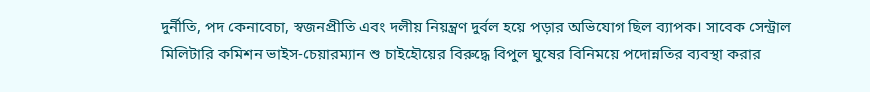দুর্নীতি, পদ কেনাবেচা, স্বজনপ্রীতি এবং দলীয় নিয়ন্ত্রণ দুর্বল হয়ে পড়ার অভিযোগ ছিল ব্যাপক। সাবেক সেন্ট্রাল মিলিটারি কমিশন ভাইস-চেয়ারম্যান শু চাইহৌয়ের বিরুদ্ধে বিপুল ঘুষের বিনিময়ে পদোন্নতির ব্যবস্থা করার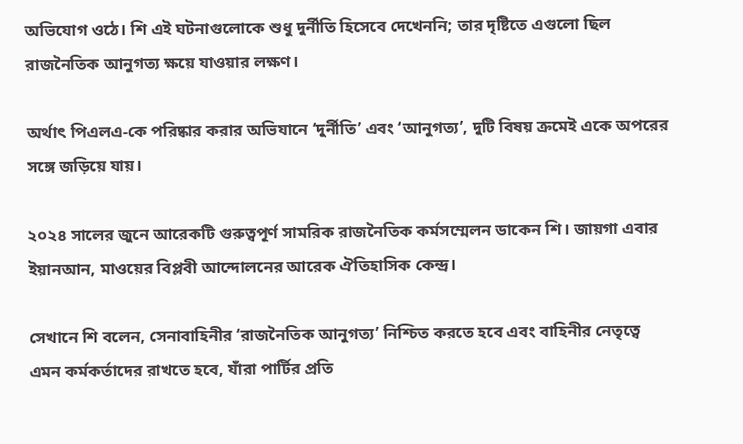অভিযোগ ওঠে। শি এই ঘটনাগুলোকে শুধু দুর্নীতি হিসেবে দেখেননি; তার দৃষ্টিতে এগুলো ছিল রাজনৈতিক আনুগত্য ক্ষয়ে যাওয়ার লক্ষণ।

অর্থাৎ পিএলএ-কে পরিষ্কার করার অভিযানে ‘দুর্নীতি’ এবং ‘আনুগত্য’, দুটি বিষয় ক্রমেই একে অপরের সঙ্গে জড়িয়ে যায়।

২০২৪ সালের জুনে আরেকটি গুরুত্বপূর্ণ সামরিক রাজনৈতিক কর্মসম্মেলন ডাকেন শি। জায়গা এবার ইয়ানআন, মাওয়ের বিপ্লবী আন্দোলনের আরেক ঐতিহাসিক কেন্দ্র।

সেখানে শি বলেন, সেনাবাহিনীর ‘রাজনৈতিক আনুগত্য’ নিশ্চিত করতে হবে এবং বাহিনীর নেতৃত্বে এমন কর্মকর্তাদের রাখতে হবে, যাঁরা পার্টির প্রতি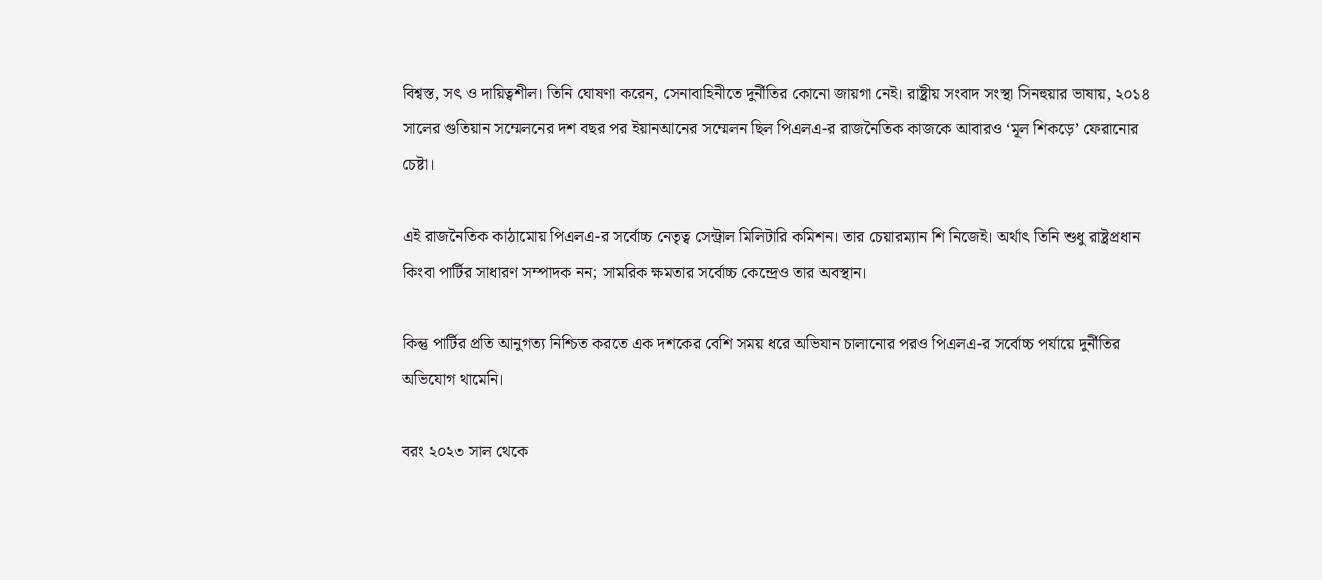বিশ্বস্ত, সৎ ও দায়িত্বশীল। তিনি ঘোষণা করেন, সেনাবাহিনীতে দুর্নীতির কোনো জায়গা নেই। রাষ্ট্রীয় সংবাদ সংস্থা সিনহুয়ার ভাষায়, ২০১৪ সালের গুতিয়ান সম্মেলনের দশ বছর পর ইয়ানআনের সম্মেলন ছিল পিএলএ-র রাজনৈতিক কাজকে আবারও ‘মূল শিকড়ে’ ফেরানোর চেষ্টা।

এই রাজনৈতিক কাঠামোয় পিএলএ-র সর্বোচ্চ নেতৃত্ব সেন্ট্রাল মিলিটারি কমিশন। তার চেয়ারম্যান শি নিজেই। অর্থাৎ তিনি শুধু রাষ্ট্রপ্রধান কিংবা পার্টির সাধারণ সম্পাদক নন; সামরিক ক্ষমতার সর্বোচ্চ কেন্দ্রেও তার অবস্থান।

কিন্তু পার্টির প্রতি আনুগত্য নিশ্চিত করতে এক দশকের বেশি সময় ধরে অভিযান চালানোর পরও পিএলএ-র সর্বোচ্চ পর্যায়ে দুর্নীতির অভিযোগ থামেনি।

বরং ২০২৩ সাল থেকে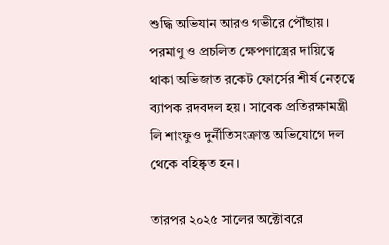শুদ্ধি অভিযান আরও গভীরে পৌঁছায়। পরমাণু ও প্রচলিত ক্ষেপণাস্ত্রের দায়িত্বে থাকা অভিজাত রকেট ফোর্সের শীর্ষ নেতৃত্বে ব্যাপক রদবদল হয়। সাবেক প্রতিরক্ষামন্ত্রী লি শাংফুও দুর্নীতিসংক্রান্ত অভিযোগে দল থেকে বহিষ্কৃত হন।

তারপর ২০২৫ সালের অক্টোবরে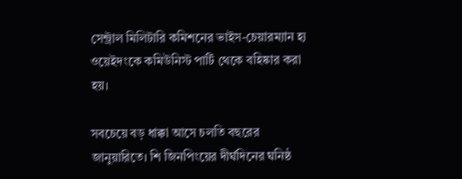সেন্ট্রাল মিলিটারি কমিশনের ভাইস-চেয়ারম্যান হ্য ওয়েইদংকে কমিউনিস্ট পার্টি থেকে বহিষ্কার করা হয়।

সবচেয়ে বড় ধাক্কা আসে চলতি বছরের জানুয়ারিতে। শি জিনপিংয়ের দীর্ঘদিনের ঘনিষ্ঠ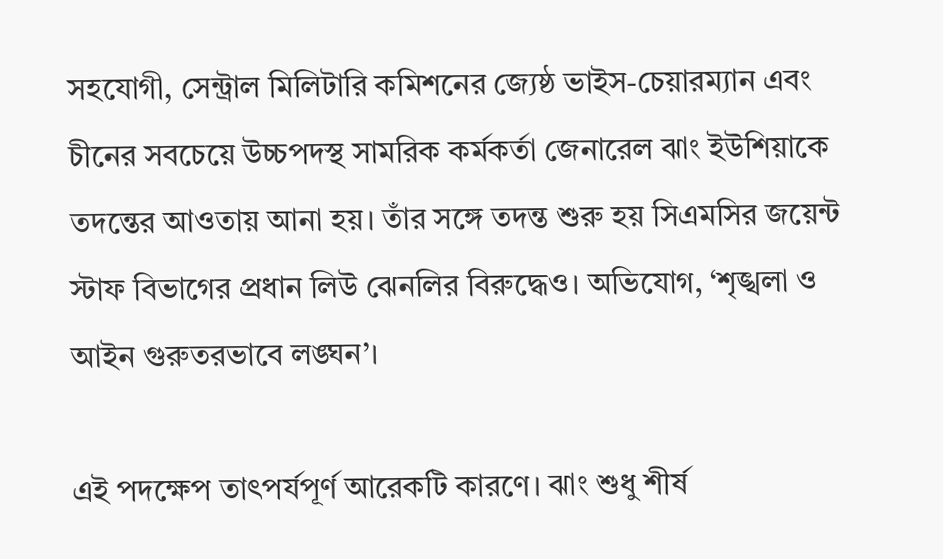সহযোগী, সেন্ট্রাল মিলিটারি কমিশনের জ্যেষ্ঠ ভাইস-চেয়ারম্যান এবং চীনের সবচেয়ে উচ্চপদস্থ সামরিক কর্মকর্তা জেনারেল ঝাং ইউশিয়াকে তদন্তের আওতায় আনা হয়। তাঁর সঙ্গে তদন্ত শুরু হয় সিএমসির জয়েন্ট স্টাফ বিভাগের প্রধান লিউ ঝেনলির বিরুদ্ধেও। অভিযোগ, ‘শৃঙ্খলা ও আইন গুরুতরভাবে লঙ্ঘন’।

এই পদক্ষেপ তাৎপর্যপূর্ণ আরেকটি কারণে। ঝাং শুধু শীর্ষ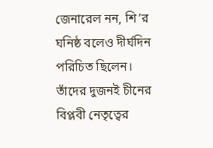জেনারেল নন, শি’র ঘনিষ্ঠ বলেও দীর্ঘদিন পরিচিত ছিলেন। তাঁদের দুজনই চীনের বিপ্লবী নেতৃত্বের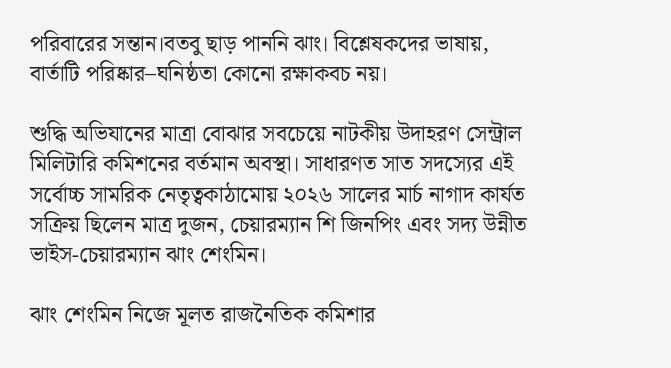পরিবারের সন্তান।বতবু ছাড় পাননি ঝাং। বিশ্লেষকদের ভাষায়, বার্তাটি পরিষ্কার–ঘনিষ্ঠতা কোনো রক্ষাকবচ নয়।

শুদ্ধি অভিযানের মাত্রা বোঝার সবচেয়ে নাটকীয় উদাহরণ সেন্ট্রাল মিলিটারি কমিশনের বর্তমান অবস্থা। সাধারণত সাত সদস্যের এই সর্বোচ্চ সামরিক নেতৃত্বকাঠামোয় ২০২৬ সালের মার্চ নাগাদ কার্যত সক্রিয় ছিলেন মাত্র দুজন, চেয়ারম্যান শি জিনপিং এবং সদ্য উন্নীত ভাইস-চেয়ারম্যান ঝাং শেংমিন।

ঝাং শেংমিন নিজে মূলত রাজনৈতিক কমিশার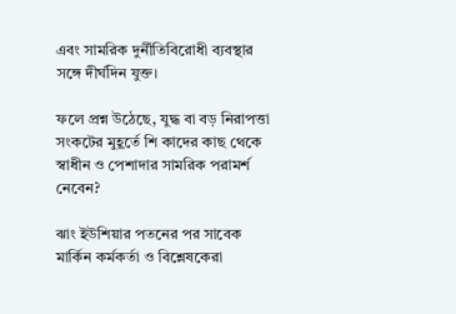এবং সামরিক দুর্নীতিবিরোধী ব্যবস্থার সঙ্গে দীর্ঘদিন যুক্ত।

ফলে প্রশ্ন উঠেছে, যুদ্ধ বা বড় নিরাপত্তা সংকটের মুহূর্তে শি কাদের কাছ থেকে স্বাধীন ও পেশাদার সামরিক পরামর্শ নেবেন?

ঝাং ইউশিয়ার পতনের পর সাবেক মার্কিন কর্মকর্তা ও বিশ্লেষকেরা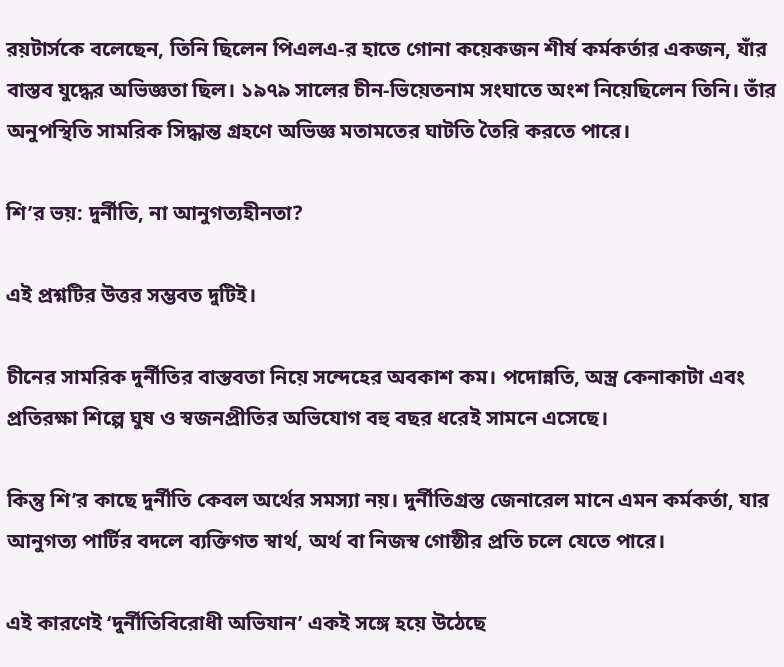রয়টার্সকে বলেছেন, তিনি ছিলেন পিএলএ-র হাতে গোনা কয়েকজন শীর্ষ কর্মকর্তার একজন, যাঁর বাস্তব যুদ্ধের অভিজ্ঞতা ছিল। ১৯৭৯ সালের চীন-ভিয়েতনাম সংঘাতে অংশ নিয়েছিলেন তিনি। তাঁর অনুপস্থিতি সামরিক সিদ্ধান্ত গ্রহণে অভিজ্ঞ মতামতের ঘাটতি তৈরি করতে পারে।

শি’র ভয়: দুর্নীতি, না আনুগত্যহীনতা?

এই প্রশ্নটির উত্তর সম্ভবত দুটিই।

চীনের সামরিক দুর্নীতির বাস্তবতা নিয়ে সন্দেহের অবকাশ কম। পদোন্নতি, অস্ত্র কেনাকাটা এবং প্রতিরক্ষা শিল্পে ঘুষ ও স্বজনপ্রীতির অভিযোগ বহু বছর ধরেই সামনে এসেছে।

কিন্তু শি’র কাছে দুর্নীতি কেবল অর্থের সমস্যা নয়। দুর্নীতিগ্রস্ত জেনারেল মানে এমন কর্মকর্তা, যার আনুগত্য পার্টির বদলে ব্যক্তিগত স্বার্থ, অর্থ বা নিজস্ব গোষ্ঠীর প্রতি চলে যেতে পারে।

এই কারণেই ‘দুর্নীতিবিরোধী অভিযান’ একই সঙ্গে হয়ে উঠেছে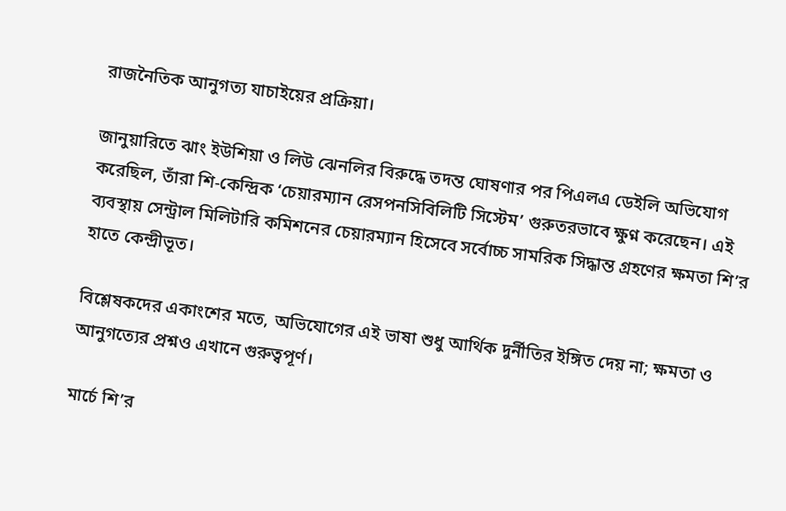রাজনৈতিক আনুগত্য যাচাইয়ের প্রক্রিয়া।

জানুয়ারিতে ঝাং ইউশিয়া ও লিউ ঝেনলির বিরুদ্ধে তদন্ত ঘোষণার পর পিএলএ ডেইলি অভিযোগ করেছিল, তাঁরা শি-কেন্দ্রিক ‘চেয়ারম্যান রেসপনসিবিলিটি সিস্টেম’ গুরুতরভাবে ক্ষুণ্ন করেছেন। এই ব্যবস্থায় সেন্ট্রাল মিলিটারি কমিশনের চেয়ারম্যান হিসেবে সর্বোচ্চ সামরিক সিদ্ধান্ত গ্রহণের ক্ষমতা শি’র হাতে কেন্দ্রীভূত।

বিশ্লেষকদের একাংশের মতে, অভিযোগের এই ভাষা শুধু আর্থিক দুর্নীতির ইঙ্গিত দেয় না; ক্ষমতা ও আনুগত্যের প্রশ্নও এখানে গুরুত্বপূর্ণ।

মার্চে শি’র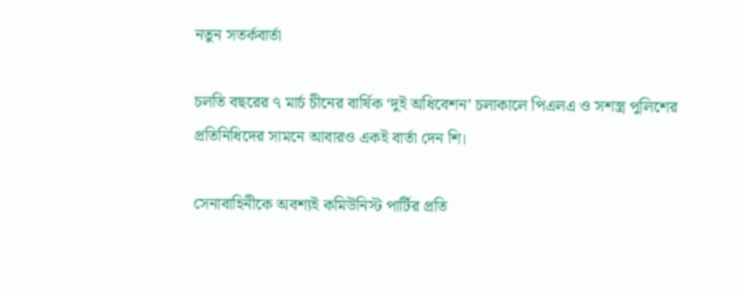নতুন সতর্কবার্তা

চলতি বছরের ৭ মার্চ চীনের বার্ষিক ‘দুই অধিবেশন’ চলাকালে পিএলএ ও সশস্ত্র পুলিশের প্রতিনিধিদের সামনে আবারও একই বার্তা দেন শি।

সেনাবাহিনীকে অবশ্যই কমিউনিস্ট পার্টির প্রতি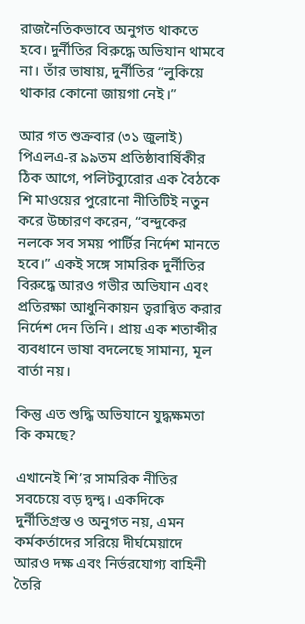রাজনৈতিকভাবে অনুগত থাকতে হবে। দুর্নীতির বিরুদ্ধে অভিযান থামবে না। তাঁর ভাষায়, দুর্নীতির “লুকিয়ে থাকার কোনো জায়গা নেই।”

আর গত শুক্রবার (৩১ জুলাই) পিএলএ-র ৯৯তম প্রতিষ্ঠাবার্ষিকীর ঠিক আগে, পলিটব্যুরোর এক বৈঠকে শি মাওয়ের পুরোনো নীতিটিই নতুন করে উচ্চারণ করেন, “বন্দুকের নলকে সব সময় পার্টির নির্দেশ মানতে হবে।” একই সঙ্গে সামরিক দুর্নীতির বিরুদ্ধে আরও গভীর অভিযান এবং প্রতিরক্ষা আধুনিকায়ন ত্বরান্বিত করার নির্দেশ দেন তিনি। প্রায় এক শতাব্দীর ব্যবধানে ভাষা বদলেছে সামান্য, মূল বার্তা নয়।

কিন্তু এত শুদ্ধি অভিযানে যুদ্ধক্ষমতা কি কমছে?

এখানেই শি’র সামরিক নীতির সবচেয়ে বড় দ্বন্দ্ব। একদিকে দুর্নীতিগ্রস্ত ও অনুগত নয়, এমন কর্মকর্তাদের সরিয়ে দীর্ঘমেয়াদে আরও দক্ষ এবং নির্ভরযোগ্য বাহিনী তৈরি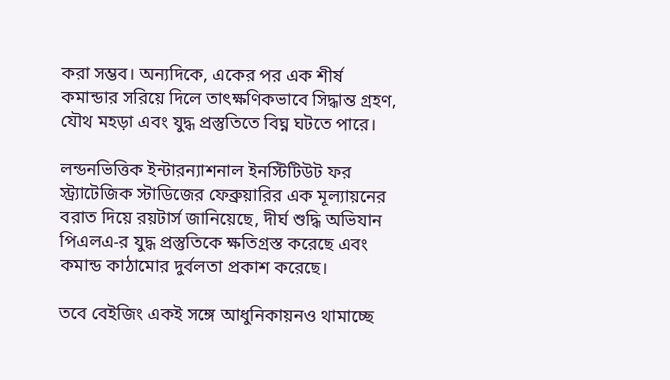করা সম্ভব। অন্যদিকে, একের পর এক শীর্ষ কমান্ডার সরিয়ে দিলে তাৎক্ষণিকভাবে সিদ্ধান্ত গ্রহণ, যৌথ মহড়া এবং যুদ্ধ প্রস্তুতিতে বিঘ্ন ঘটতে পারে।

লন্ডনভিত্তিক ইন্টারন্যাশনাল ইনস্টিটিউট ফর স্ট্র্যাটেজিক স্টাডিজের ফেব্রুয়ারির এক মূল্যায়নের বরাত দিয়ে রয়টার্স জানিয়েছে, দীর্ঘ শুদ্ধি অভিযান পিএলএ-র যুদ্ধ প্রস্তুতিকে ক্ষতিগ্রস্ত করেছে এবং কমান্ড কাঠামোর দুর্বলতা প্রকাশ করেছে।

তবে বেইজিং একই সঙ্গে আধুনিকায়নও থামাচ্ছে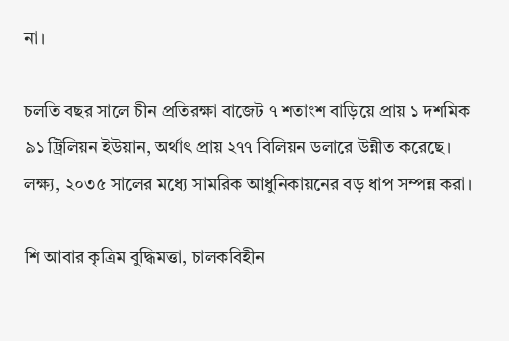না।

চলতি বছর সালে চীন প্রতিরক্ষা বাজেট ৭ শতাংশ বাড়িয়ে প্রায় ১ দশমিক ৯১ ট্রিলিয়ন ইউয়ান, অর্থাৎ প্রায় ২৭৭ বিলিয়ন ডলারে উন্নীত করেছে। লক্ষ্য, ২০৩৫ সালের মধ্যে সামরিক আধুনিকায়নের বড় ধাপ সম্পন্ন করা।

শি আবার কৃত্রিম বুদ্ধিমত্তা, চালকবিহীন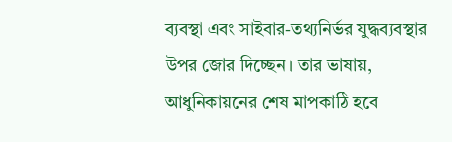ব্যবস্থা এবং সাইবার-তথ্যনির্ভর যুদ্ধব্যবস্থার উপর জোর দিচ্ছেন। তার ভাষায়, আধুনিকায়নের শেষ মাপকাঠি হবে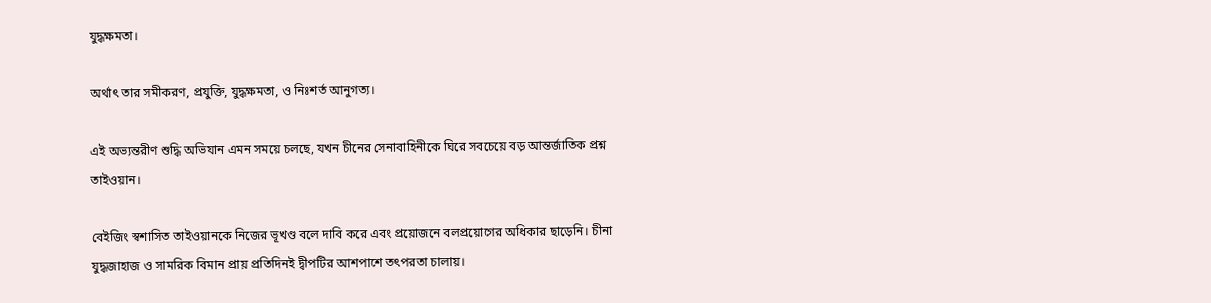যুদ্ধক্ষমতা।

অর্থাৎ তার সমীকরণ, প্রযুক্তি, যুদ্ধক্ষমতা, ও নিঃশর্ত আনুগত্য।

এই অভ্যন্তরীণ শুদ্ধি অভিযান এমন সময়ে চলছে, যখন চীনের সেনাবাহিনীকে ঘিরে সবচেয়ে বড় আন্তর্জাতিক প্রশ্ন তাইওয়ান।

বেইজিং স্বশাসিত তাইওয়ানকে নিজের ভূখণ্ড বলে দাবি করে এবং প্রয়োজনে বলপ্রয়োগের অধিকার ছাড়েনি। চীনা যুদ্ধজাহাজ ও সামরিক বিমান প্রায় প্রতিদিনই দ্বীপটির আশপাশে তৎপরতা চালায়।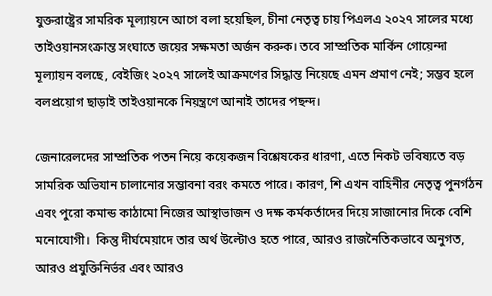যুক্তরাষ্ট্রের সামরিক মূল্যায়নে আগে বলা হয়েছিল, চীনা নেতৃত্ব চায় পিএলএ ২০২৭ সালের মধ্যে তাইওয়ানসংক্রান্ত সংঘাতে জয়ের সক্ষমতা অর্জন করুক। তবে সাম্প্রতিক মার্কিন গোয়েন্দা মূল্যায়ন বলছে, বেইজিং ২০২৭ সালেই আক্রমণের সিদ্ধান্ত নিয়েছে এমন প্রমাণ নেই; সম্ভব হলে বলপ্রয়োগ ছাড়াই তাইওয়ানকে নিয়ন্ত্রণে আনাই তাদের পছন্দ।

জেনারেলদের সাম্প্রতিক পতন নিয়ে কয়েকজন বিশ্লেষকের ধারণা, এতে নিকট ভবিষ্যতে বড় সামরিক অভিযান চালানোর সম্ভাবনা বরং কমতে পারে। কারণ, শি এখন বাহিনীর নেতৃত্ব পুনর্গঠন এবং পুরো কমান্ড কাঠামো নিজের আস্থাভাজন ও দক্ষ কর্মকর্তাদের দিয়ে সাজানোর দিকে বেশি মনোযোগী।  কিন্তু দীর্ঘমেয়াদে তার অর্থ উল্টোও হতে পারে, আরও রাজনৈতিকভাবে অনুগত, আরও প্রযুক্তিনির্ভর এবং আরও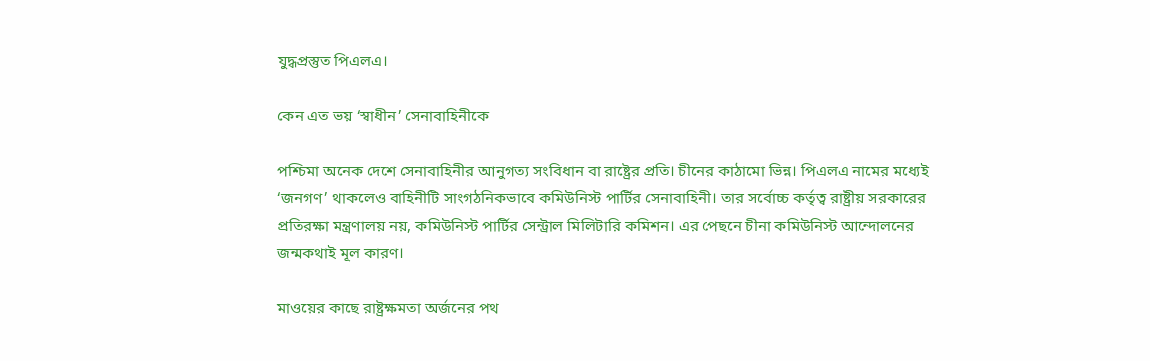যুদ্ধপ্রস্তুত পিএলএ।

কেন এত ভয় ‘স্বাধীন’ সেনাবাহিনীকে

পশ্চিমা অনেক দেশে সেনাবাহিনীর আনুগত্য সংবিধান বা রাষ্ট্রের প্রতি। চীনের কাঠামো ভিন্ন। পিএলএ নামের মধ্যেই ‘জনগণ’ থাকলেও বাহিনীটি সাংগঠনিকভাবে কমিউনিস্ট পার্টির সেনাবাহিনী। তার সর্বোচ্চ কর্তৃত্ব রাষ্ট্রীয় সরকারের প্রতিরক্ষা মন্ত্রণালয় নয়, কমিউনিস্ট পার্টির সেন্ট্রাল মিলিটারি কমিশন। এর পেছনে চীনা কমিউনিস্ট আন্দোলনের জন্মকথাই মূল কারণ।

মাওয়ের কাছে রাষ্ট্রক্ষমতা অর্জনের পথ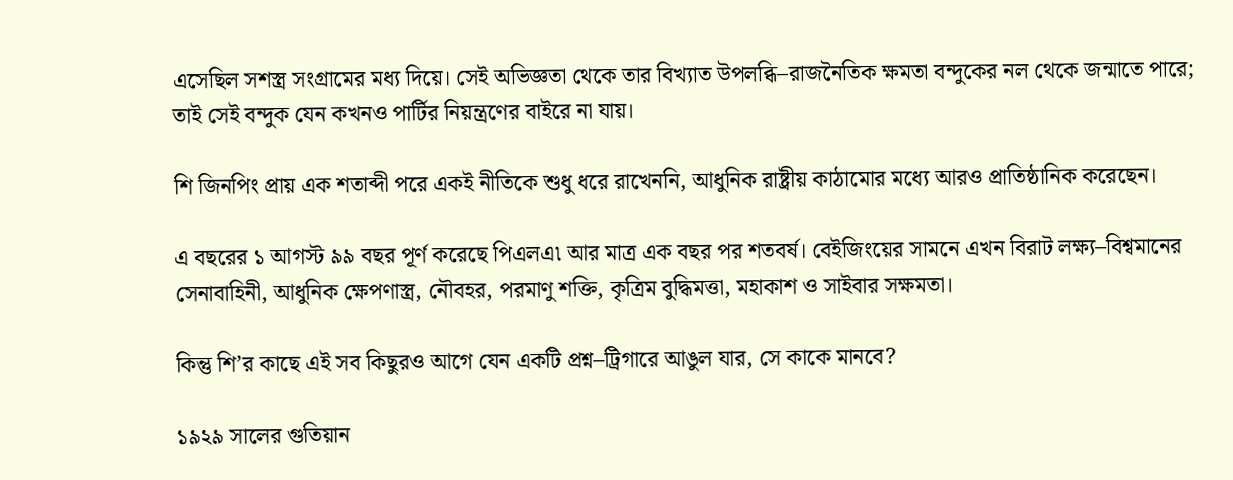এসেছিল সশস্ত্র সংগ্রামের মধ্য দিয়ে। সেই অভিজ্ঞতা থেকে তার বিখ্যাত উপলব্ধি–রাজনৈতিক ক্ষমতা বন্দুকের নল থেকে জন্মাতে পারে; তাই সেই বন্দুক যেন কখনও পার্টির নিয়ন্ত্রণের বাইরে না যায়।

শি জিনপিং প্রায় এক শতাব্দী পরে একই নীতিকে শুধু ধরে রাখেননি, আধুনিক রাষ্ট্রীয় কাঠামোর মধ্যে আরও প্রাতিষ্ঠানিক করেছেন।

এ বছরের ১ আগস্ট ৯৯ বছর পূর্ণ করেছে পিএলএ৷ আর মাত্র এক বছর পর শতবর্ষ। বেইজিংয়ের সামনে এখন বিরাট লক্ষ্য–বিশ্বমানের সেনাবাহিনী, আধুনিক ক্ষেপণাস্ত্র, নৌবহর, পরমাণু শক্তি, কৃত্রিম বুদ্ধিমত্তা, মহাকাশ ও সাইবার সক্ষমতা।

কিন্তু শি’র কাছে এই সব কিছুরও আগে যেন একটি প্রশ্ন–ট্রিগারে আঙুল যার, সে কাকে মানবে?

১৯২৯ সালের গুতিয়ান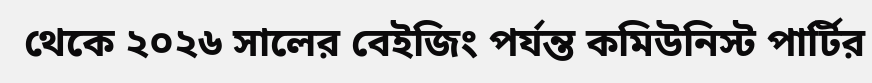থেকে ২০২৬ সালের বেইজিং পর্যন্ত কমিউনিস্ট পার্টির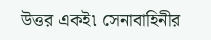উত্তর একই৷ সেনাবাহিনীর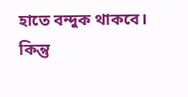হাতে বন্দুক থাকবে। কিন্তু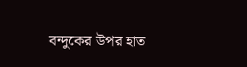বন্দুকের উপর হাত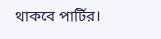থাকবে পার্টির।